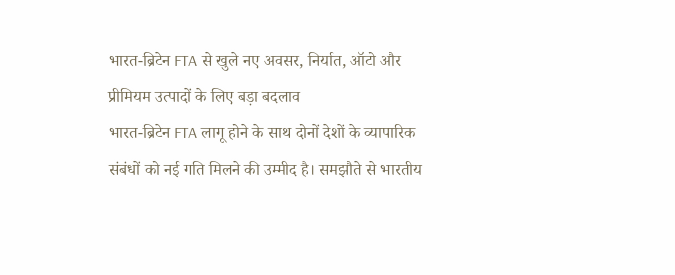भारत-ब्रिटेन FTA से खुले नए अवसर, निर्यात, ऑटो और प्रीमियम उत्पादों के लिए बड़ा बदलाव
भारत-ब्रिटेन FTA लागू होने के साथ दोनों देशों के व्यापारिक संबंधों को नई गति मिलने की उम्मीद है। समझौते से भारतीय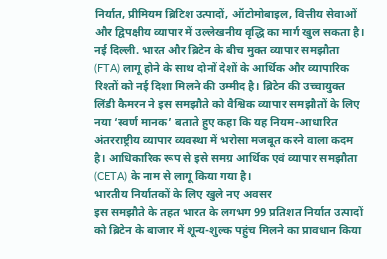निर्यात, प्रीमियम ब्रिटिश उत्पादों, ऑटोमोबाइल, वित्तीय सेवाओं और द्विपक्षीय व्यापार में उल्लेखनीय वृद्धि का मार्ग खुल सकता है।
नई दिल्ली. भारत और ब्रिटेन के बीच मुक्त व्यापार समझौता (FTA) लागू होने के साथ दोनों देशों के आर्थिक और व्यापारिक रिश्तों को नई दिशा मिलने की उम्मीद है। ब्रिटेन की उच्चायुक्त लिंडी कैमरन ने इस समझौते को वैश्विक व्यापार समझौतों के लिए नया ‘स्वर्ण मानक’ बताते हुए कहा कि यह नियम-आधारित अंतरराष्ट्रीय व्यापार व्यवस्था में भरोसा मजबूत करने वाला कदम है। आधिकारिक रूप से इसे समग्र आर्थिक एवं व्यापार समझौता (CETA) के नाम से लागू किया गया है।
भारतीय निर्यातकों के लिए खुले नए अवसर
इस समझौते के तहत भारत के लगभग 99 प्रतिशत निर्यात उत्पादों को ब्रिटेन के बाजार में शून्य-शुल्क पहुंच मिलने का प्रावधान किया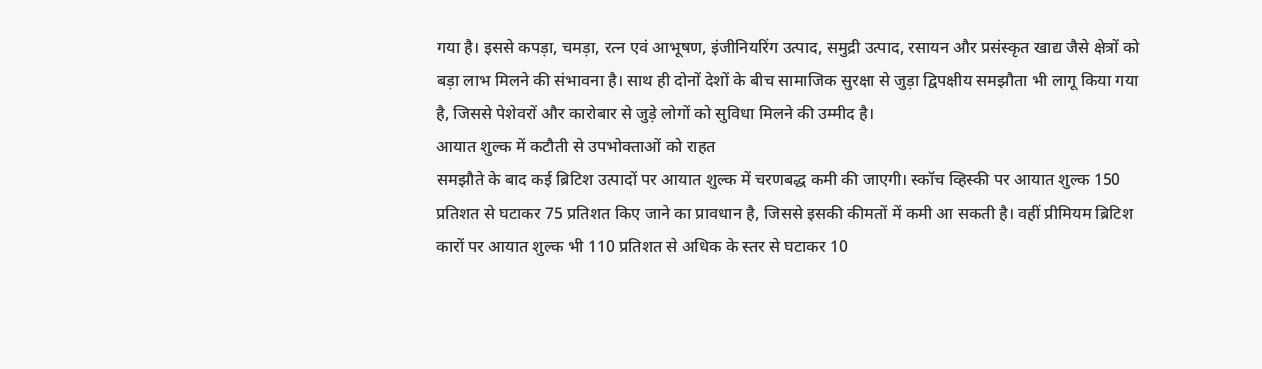गया है। इससे कपड़ा, चमड़ा, रत्न एवं आभूषण, इंजीनियरिंग उत्पाद, समुद्री उत्पाद, रसायन और प्रसंस्कृत खाद्य जैसे क्षेत्रों को बड़ा लाभ मिलने की संभावना है। साथ ही दोनों देशों के बीच सामाजिक सुरक्षा से जुड़ा द्विपक्षीय समझौता भी लागू किया गया है, जिससे पेशेवरों और कारोबार से जुड़े लोगों को सुविधा मिलने की उम्मीद है।
आयात शुल्क में कटौती से उपभोक्ताओं को राहत
समझौते के बाद कई ब्रिटिश उत्पादों पर आयात शुल्क में चरणबद्ध कमी की जाएगी। स्कॉच व्हिस्की पर आयात शुल्क 150 प्रतिशत से घटाकर 75 प्रतिशत किए जाने का प्रावधान है, जिससे इसकी कीमतों में कमी आ सकती है। वहीं प्रीमियम ब्रिटिश कारों पर आयात शुल्क भी 110 प्रतिशत से अधिक के स्तर से घटाकर 10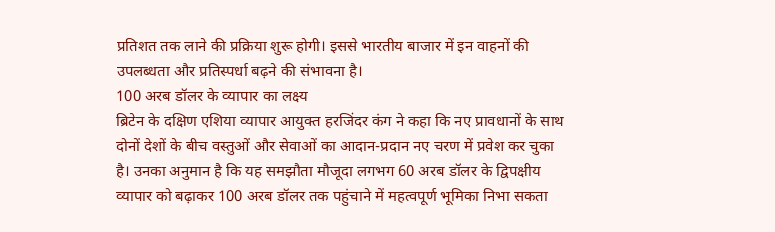प्रतिशत तक लाने की प्रक्रिया शुरू होगी। इससे भारतीय बाजार में इन वाहनों की उपलब्धता और प्रतिस्पर्धा बढ़ने की संभावना है।
100 अरब डॉलर के व्यापार का लक्ष्य
ब्रिटेन के दक्षिण एशिया व्यापार आयुक्त हरजिंदर कंग ने कहा कि नए प्रावधानों के साथ दोनों देशों के बीच वस्तुओं और सेवाओं का आदान-प्रदान नए चरण में प्रवेश कर चुका है। उनका अनुमान है कि यह समझौता मौजूदा लगभग 60 अरब डॉलर के द्विपक्षीय व्यापार को बढ़ाकर 100 अरब डॉलर तक पहुंचाने में महत्वपूर्ण भूमिका निभा सकता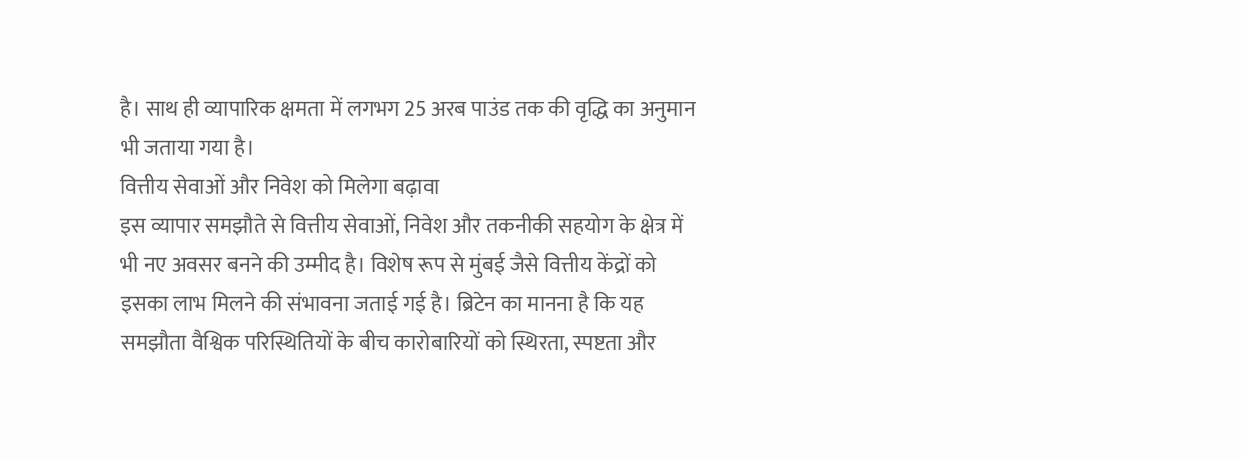है। साथ ही व्यापारिक क्षमता में लगभग 25 अरब पाउंड तक की वृद्धि का अनुमान भी जताया गया है।
वित्तीय सेवाओं और निवेश को मिलेगा बढ़ावा
इस व्यापार समझौते से वित्तीय सेवाओं, निवेश और तकनीकी सहयोग के क्षेत्र में भी नए अवसर बनने की उम्मीद है। विशेष रूप से मुंबई जैसे वित्तीय केंद्रों को इसका लाभ मिलने की संभावना जताई गई है। ब्रिटेन का मानना है कि यह समझौता वैश्विक परिस्थितियों के बीच कारोबारियों को स्थिरता, स्पष्टता और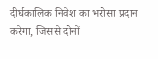दीर्घकालिक निवेश का भरोसा प्रदान करेगा, जिससे दोनों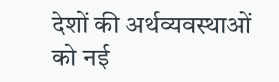देशों की अर्थव्यवस्थाओं को नई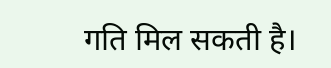गति मिल सकती है।